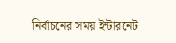নির্বাচনের সময় ইন্টারনেট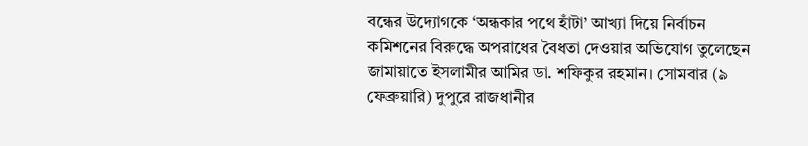বন্ধের উদ্যোগকে ‘অন্ধকার পথে হাঁটা’ আখ্যা দিয়ে নির্বাচন কমিশনের বিরুদ্ধে অপরাধের বৈধতা দেওয়ার অভিযোগ তুলেছেন জামায়াতে ইসলামীর আমির ডা. শফিকুর রহমান। সোমবার (৯ ফেব্রুয়ারি) দুপুরে রাজধানীর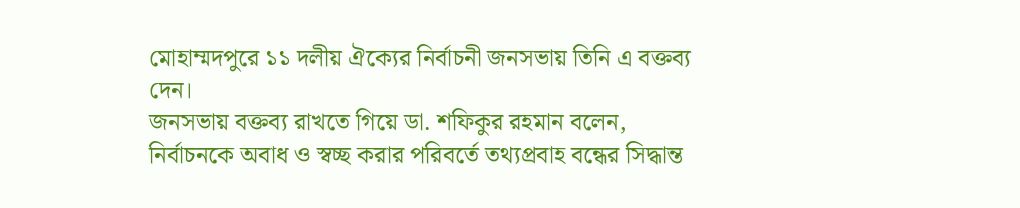মোহাম্মদপুরে ১১ দলীয় ঐক্যের নির্বাচনী জনসভায় তিনি এ বক্তব্য দেন।
জনসভায় বক্তব্য রাখতে গিয়ে ডা. শফিকুর রহমান বলেন, নির্বাচনকে অবাধ ও স্বচ্ছ করার পরিবর্তে তথ্যপ্রবাহ বন্ধের সিদ্ধান্ত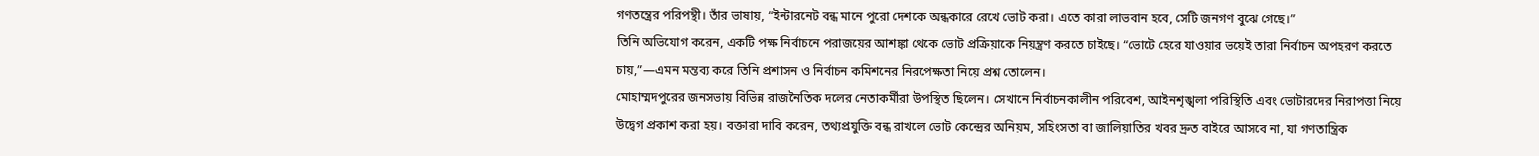গণতন্ত্রের পরিপন্থী। তাঁর ভাষায়, “ইন্টারনেট বন্ধ মানে পুরো দেশকে অন্ধকারে রেখে ভোট করা। এতে কারা লাভবান হবে, সেটি জনগণ বুঝে গেছে।”
তিনি অভিযোগ করেন, একটি পক্ষ নির্বাচনে পরাজয়ের আশঙ্কা থেকে ভোট প্রক্রিয়াকে নিয়ন্ত্রণ করতে চাইছে। “ভোটে হেরে যাওয়ার ভয়েই তারা নির্বাচন অপহরণ করতে চায়,”—এমন মন্তব্য করে তিনি প্রশাসন ও নির্বাচন কমিশনের নিরপেক্ষতা নিয়ে প্রশ্ন তোলেন।
মোহাম্মদপুরের জনসভায় বিভিন্ন রাজনৈতিক দলের নেতাকর্মীরা উপস্থিত ছিলেন। সেখানে নির্বাচনকালীন পরিবেশ, আইনশৃঙ্খলা পরিস্থিতি এবং ভোটারদের নিরাপত্তা নিয়ে উদ্বেগ প্রকাশ করা হয়। বক্তারা দাবি করেন, তথ্যপ্রযুক্তি বন্ধ রাখলে ভোট কেন্দ্রের অনিয়ম, সহিংসতা বা জালিয়াতির খবর দ্রুত বাইরে আসবে না, যা গণতান্ত্রিক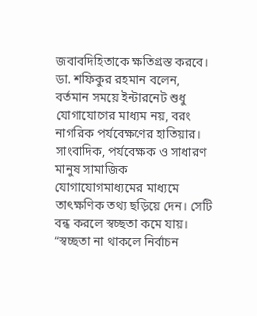জবাবদিহিতাকে ক্ষতিগ্রস্ত করবে।
ডা. শফিকুর রহমান বলেন, বর্তমান সময়ে ইন্টারনেট শুধু যোগাযোগের মাধ্যম নয়, বরং নাগরিক পর্যবেক্ষণের হাতিয়ার। সাংবাদিক, পর্যবেক্ষক ও সাধারণ মানুষ সামাজিক যোগাযোগমাধ্যমের মাধ্যমে তাৎক্ষণিক তথ্য ছড়িয়ে দেন। সেটি বন্ধ করলে স্বচ্ছতা কমে যায়। “স্বচ্ছতা না থাকলে নির্বাচন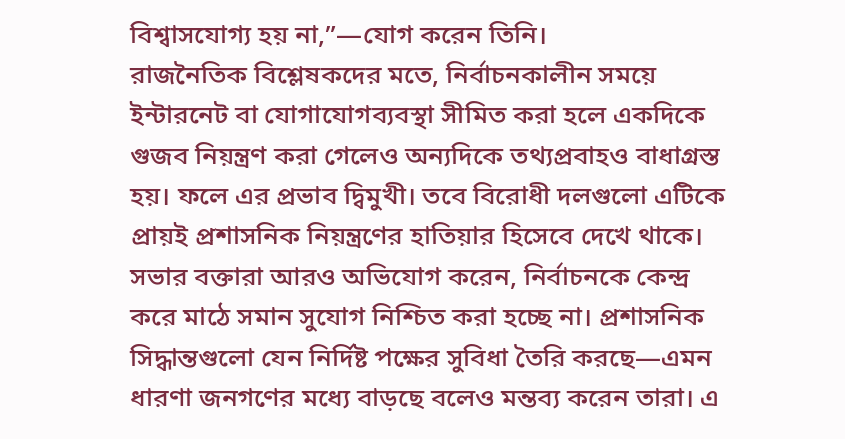বিশ্বাসযোগ্য হয় না,”—যোগ করেন তিনি।
রাজনৈতিক বিশ্লেষকদের মতে, নির্বাচনকালীন সময়ে ইন্টারনেট বা যোগাযোগব্যবস্থা সীমিত করা হলে একদিকে গুজব নিয়ন্ত্রণ করা গেলেও অন্যদিকে তথ্যপ্রবাহও বাধাগ্রস্ত হয়। ফলে এর প্রভাব দ্বিমুখী। তবে বিরোধী দলগুলো এটিকে প্রায়ই প্রশাসনিক নিয়ন্ত্রণের হাতিয়ার হিসেবে দেখে থাকে।
সভার বক্তারা আরও অভিযোগ করেন, নির্বাচনকে কেন্দ্র করে মাঠে সমান সুযোগ নিশ্চিত করা হচ্ছে না। প্রশাসনিক সিদ্ধান্তগুলো যেন নির্দিষ্ট পক্ষের সুবিধা তৈরি করছে—এমন ধারণা জনগণের মধ্যে বাড়ছে বলেও মন্তব্য করেন তারা। এ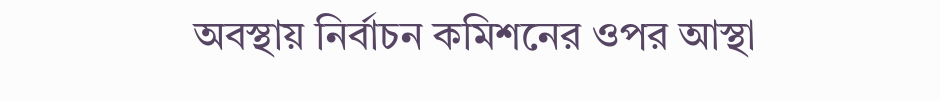অবস্থায় নির্বাচন কমিশনের ওপর আস্থা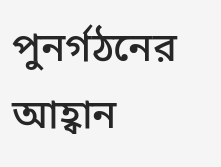পুনর্গঠনের আহ্বান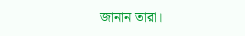জানান তারা।